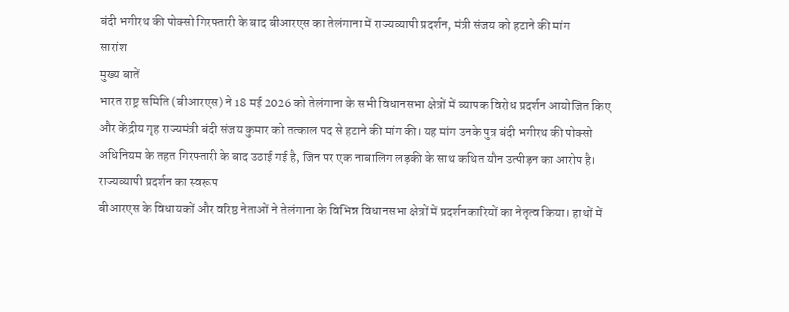बंदी भगीरथ की पोक्सो गिरफ्तारी के बाद बीआरएस का तेलंगाना में राज्यव्यापी प्रदर्शन, मंत्री संजय को हटाने की मांग
सारांश
मुख्य बातें
भारत राष्ट्र समिति (बीआरएस) ने 18 मई 2026 को तेलंगाना के सभी विधानसभा क्षेत्रों में व्यापक विरोध प्रदर्शन आयोजित किए और केंद्रीय गृह राज्यमंत्री बंदी संजय कुमार को तत्काल पद से हटाने की मांग की। यह मांग उनके पुत्र बंदी भगीरथ की पोक्सो अधिनियम के तहत गिरफ्तारी के बाद उठाई गई है, जिन पर एक नाबालिग लड़की के साथ कथित यौन उत्पीड़न का आरोप है।
राज्यव्यापी प्रदर्शन का स्वरूप
बीआरएस के विधायकों और वरिष्ठ नेताओं ने तेलंगाना के विभिन्न विधानसभा क्षेत्रों में प्रदर्शनकारियों का नेतृत्व किया। हाथों में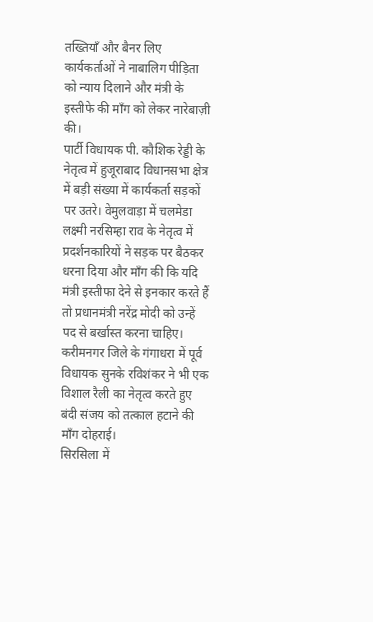तख्तियाँ और बैनर लिए कार्यकर्ताओं ने नाबालिग पीड़िता को न्याय दिलाने और मंत्री के इस्तीफे की माँग को लेकर नारेबाज़ी की।
पार्टी विधायक पी. कौशिक रेड्डी के नेतृत्व में हुजूराबाद विधानसभा क्षेत्र में बड़ी संख्या में कार्यकर्ता सड़कों पर उतरे। वेमुलवाड़ा में चलमेडा लक्ष्मी नरसिम्हा राव के नेतृत्व में प्रदर्शनकारियों ने सड़क पर बैठकर धरना दिया और माँग की कि यदि मंत्री इस्तीफा देने से इनकार करते हैं तो प्रधानमंत्री नरेंद्र मोदी को उन्हें पद से बर्खास्त करना चाहिए।
करीमनगर जिले के गंगाधरा में पूर्व विधायक सुनके रविशंकर ने भी एक विशाल रैली का नेतृत्व करते हुए बंदी संजय को तत्काल हटाने की माँग दोहराई।
सिरसिला में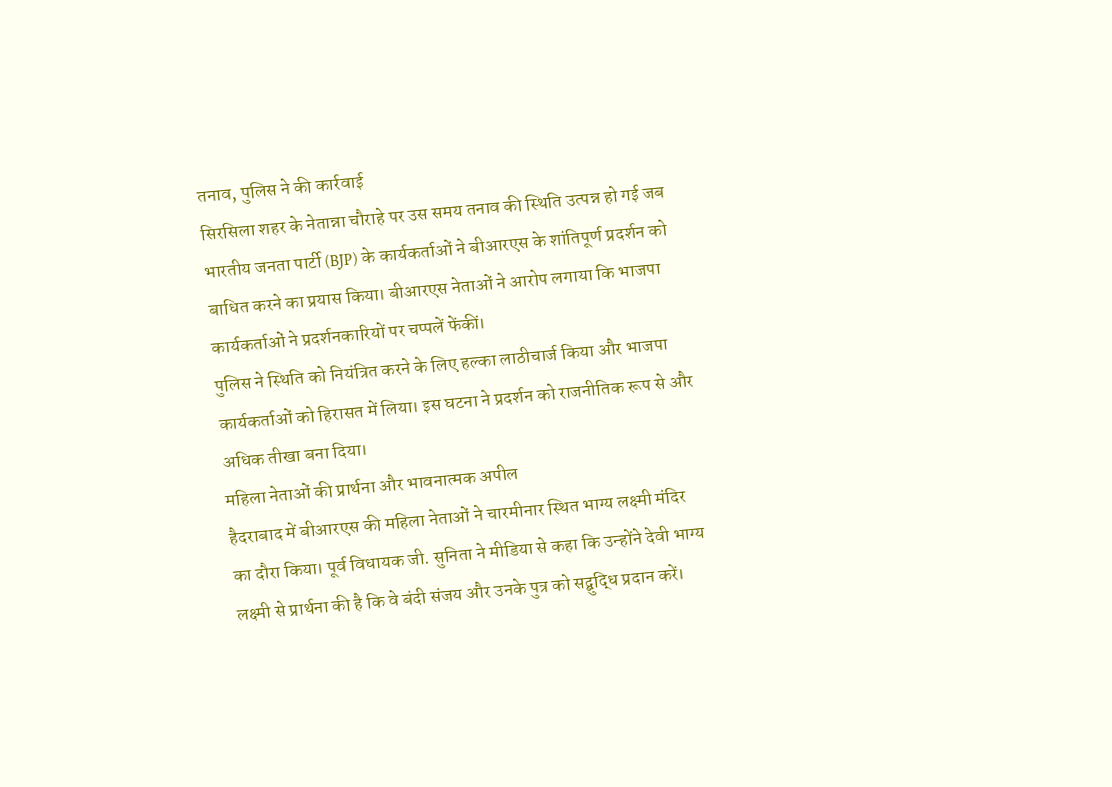तनाव, पुलिस ने की कार्रवाई
सिरसिला शहर के नेतान्ना चौराहे पर उस समय तनाव की स्थिति उत्पन्न हो गई जब भारतीय जनता पार्टी (BJP) के कार्यकर्ताओं ने बीआरएस के शांतिपूर्ण प्रदर्शन को बाधित करने का प्रयास किया। बीआरएस नेताओं ने आरोप लगाया कि भाजपा कार्यकर्ताओं ने प्रदर्शनकारियों पर चप्पलें फेंकीं।
पुलिस ने स्थिति को नियंत्रित करने के लिए हल्का लाठीचार्ज किया और भाजपा कार्यकर्ताओं को हिरासत में लिया। इस घटना ने प्रदर्शन को राजनीतिक रूप से और अधिक तीखा बना दिया।
महिला नेताओं की प्रार्थना और भावनात्मक अपील
हैदराबाद में बीआरएस की महिला नेताओं ने चारमीनार स्थित भाग्य लक्ष्मी मंदिर का दौरा किया। पूर्व विधायक जी. सुनिता ने मीडिया से कहा कि उन्होंने देवी भाग्य लक्ष्मी से प्रार्थना की है कि वे बंदी संजय और उनके पुत्र को सद्बुद्धि प्रदान करें।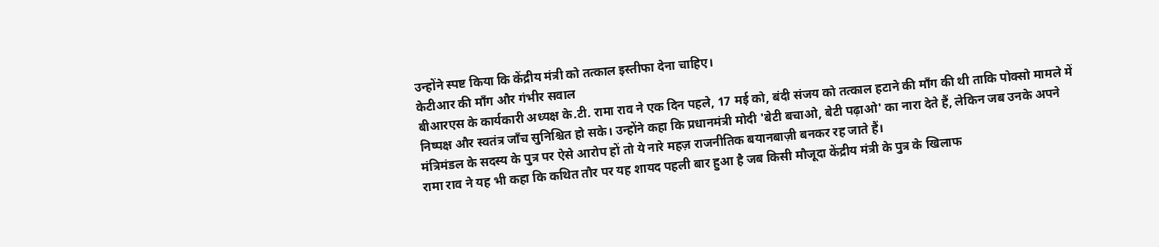उन्होंने स्पष्ट किया कि केंद्रीय मंत्री को तत्काल इस्तीफा देना चाहिए।
केटीआर की माँग और गंभीर सवाल
बीआरएस के कार्यकारी अध्यक्ष के.टी. रामा राव ने एक दिन पहले, 17 मई को, बंदी संजय को तत्काल हटाने की माँग की थी ताकि पोक्सो मामले में निष्पक्ष और स्वतंत्र जाँच सुनिश्चित हो सके। उन्होंने कहा कि प्रधानमंत्री मोदी 'बेटी बचाओ, बेटी पढ़ाओ' का नारा देते हैं, लेकिन जब उनके अपने मंत्रिमंडल के सदस्य के पुत्र पर ऐसे आरोप हों तो ये नारे महज़ राजनीतिक बयानबाज़ी बनकर रह जाते हैं।
रामा राव ने यह भी कहा कि कथित तौर पर यह शायद पहली बार हुआ है जब किसी मौजूदा केंद्रीय मंत्री के पुत्र के खिलाफ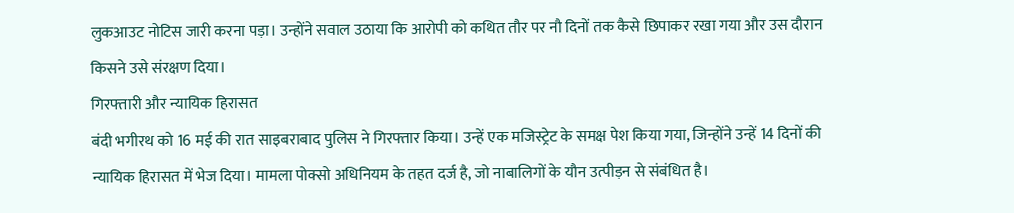लुकआउट नोटिस जारी करना पड़ा। उन्होंने सवाल उठाया कि आरोपी को कथित तौर पर नौ दिनों तक कैसे छिपाकर रखा गया और उस दौरान किसने उसे संरक्षण दिया।
गिरफ्तारी और न्यायिक हिरासत
बंदी भगीरथ को 16 मई की रात साइबराबाद पुलिस ने गिरफ्तार किया। उन्हें एक मजिस्ट्रेट के समक्ष पेश किया गया, जिन्होंने उन्हें 14 दिनों की न्यायिक हिरासत में भेज दिया। मामला पोक्सो अधिनियम के तहत दर्ज है, जो नाबालिगों के यौन उत्पीड़न से संबंधित है।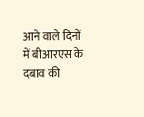आने वाले दिनों में बीआरएस के दबाव की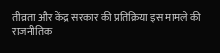तीव्रता और केंद्र सरकार की प्रतिक्रिया इस मामले की राजनीतिक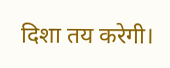दिशा तय करेगी।